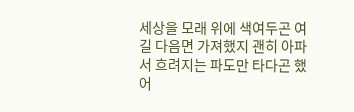세상을 모래 위에 색여두곤 여길 다음면 가져했지 괜히 아파서 흐려지는 파도만 타다곤 했어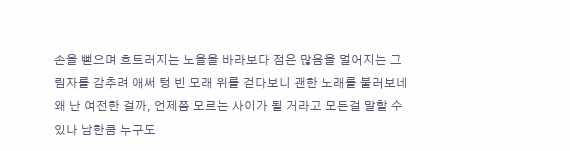손을 뻗으며 흐트러지는 노을을 바라보다 점은 많음을 멀어지는 그림자를 감추려 애써 텅 빈 모래 위를 걷다보니 괜한 노래를 불러보네 왜 난 여전한 걸까, 언제쯤 모르는 사이가 될 거라고 모든걸 말할 수 있나 남한큼 누구도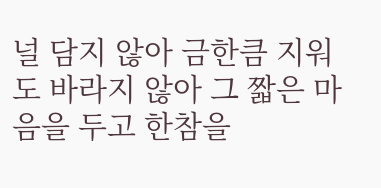널 담지 않아 금한큼 지워도 바라지 않아 그 짧은 마음을 두고 한참을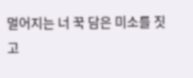멀어지는 너 꾹 담은 미소를 짓고